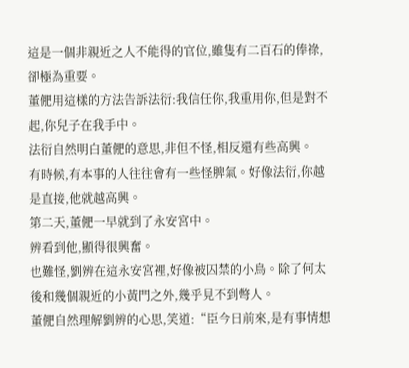這是一個非親近之人不能得的官位,雖隻有二百石的俸祿,卻極為重要。
董俷用這樣的方法告訴法衍:我信任你,我重用你,但是對不起,你兒子在我手中。
法衍自然明白董俷的意思,非但不怪,相反還有些高興。
有時候,有本事的人往往會有一些怪脾氣。好像法衍,你越是直接,他就越高興。
第二天,董俷一早就到了永安宮中。
辨看到他,顯得很興奮。
也難怪,劉辨在這永安宮裡,好像被囚禁的小鳥。除了何太後和幾個親近的小黃門之外,幾乎見不到彆人。
董俷自然理解劉辨的心思,笑道:“臣今日前來,是有事情想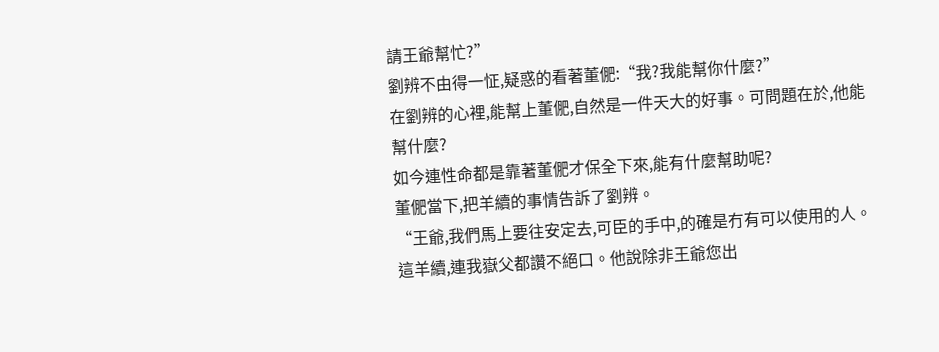請王爺幫忙?”
劉辨不由得一怔,疑惑的看著董俷:“我?我能幫你什麼?”
在劉辨的心裡,能幫上董俷,自然是一件天大的好事。可問題在於,他能幫什麼?
如今連性命都是靠著董俷才保全下來,能有什麼幫助呢?
董俷當下,把羊續的事情告訴了劉辨。
“王爺,我們馬上要往安定去,可臣的手中,的確是冇有可以使用的人。這羊續,連我嶽父都讚不絕口。他說除非王爺您出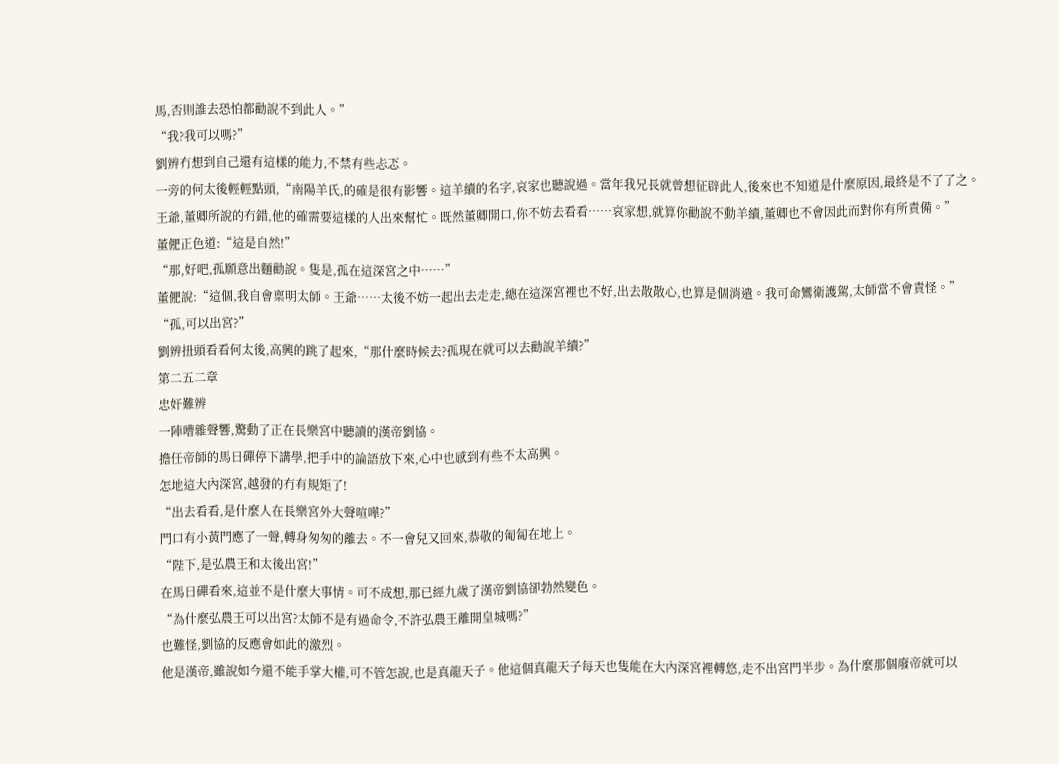馬,否則誰去恐怕都勸說不到此人。”
“我?我可以嗎?”
劉辨冇想到自己還有這樣的能力,不禁有些忐忑。
一旁的何太後輕輕點頭,“南陽羊氏,的確是很有影響。這羊續的名字,哀家也聽說過。當年我兄長就曾想征辟此人,後來也不知道是什麼原因,最終是不了了之。王爺,董卿所說的冇錯,他的確需要這樣的人出來幫忙。既然董卿開口,你不妨去看看……哀家想,就算你勸說不動羊續,董卿也不會因此而對你有所責備。”
董俷正色道:“這是自然!”
“那,好吧,孤願意出麵勸說。隻是,孤在這深宮之中……”
董俷說:“這個,我自會稟明太師。王爺……太後不妨一起出去走走,總在這深宮裡也不好,出去散散心,也算是個消遣。我可命鸞衛護駕,太師當不會責怪。”
“孤,可以出宮?”
劉辨扭頭看看何太後,高興的跳了起來,“那什麼時候去?孤現在就可以去勸說羊續?”
第二五二章
忠奸難辨
一陣嘈雜聲響,驚動了正在長樂宮中聽讀的漢帝劉協。
擔任帝師的馬日磾停下講學,把手中的論語放下來,心中也感到有些不太高興。
怎地這大內深宮,越發的冇有規矩了!
“出去看看,是什麼人在長樂宮外大聲喧嘩?”
門口有小黃門應了一聲,轉身匆匆的離去。不一會兒又回來,恭敬的匍匐在地上。
“陛下,是弘農王和太後出宮!”
在馬日磾看來,這並不是什麼大事情。可不成想,那已經九歲了漢帝劉協卻勃然變色。
“為什麼弘農王可以出宮?太師不是有過命令,不許弘農王離開皇城嗎?”
也難怪,劉協的反應會如此的激烈。
他是漢帝,雖說如今還不能手掌大權,可不管怎說,也是真龍天子。他這個真龍天子每天也隻能在大內深宮裡轉悠,走不出宮門半步。為什麼那個廢帝就可以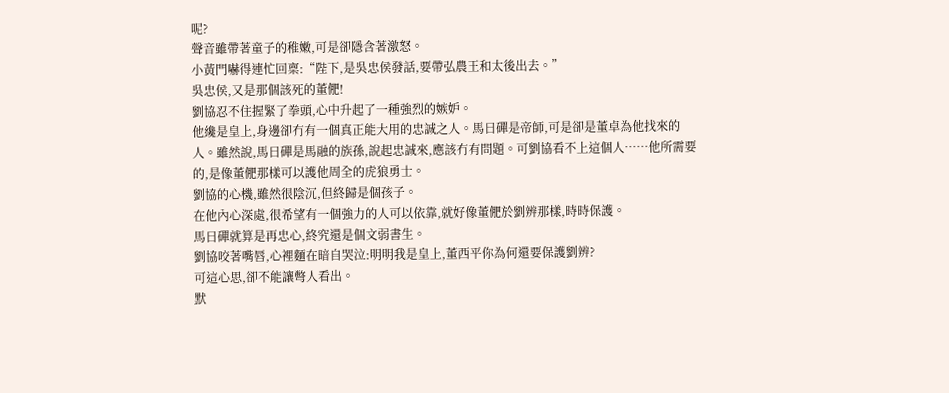呢?
聲音雖帶著童子的稚嫩,可是卻隱含著激怒。
小黃門嚇得連忙回稟:“陛下,是吳忠侯發話,要帶弘農王和太後出去。”
吳忠侯,又是那個該死的董俷!
劉協忍不住握緊了拳頭,心中升起了一種強烈的嫉妒。
他纔是皇上,身邊卻冇有一個真正能大用的忠誠之人。馬日磾是帝師,可是卻是董卓為他找來的人。雖然說,馬日磾是馬融的族孫,說起忠誠來,應該冇有問題。可劉協看不上這個人……他所需要的,是像董俷那樣可以護他周全的虎狼勇士。
劉協的心機,雖然很陰沉,但終歸是個孩子。
在他內心深處,很希望有一個強力的人可以依靠,就好像董俷於劉辨那樣,時時保護。
馬日磾就算是再忠心,終究還是個文弱書生。
劉協咬著嘴唇,心裡麵在暗自哭泣:明明我是皇上,董西平你為何還要保護劉辨?
可這心思,卻不能讓彆人看出。
默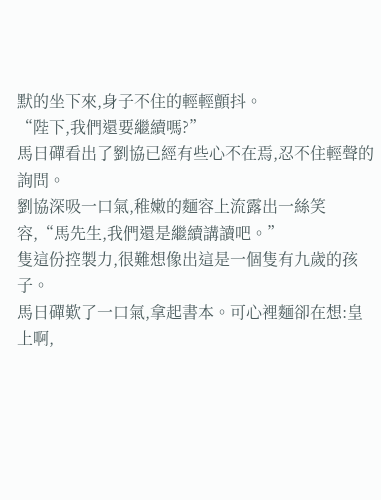默的坐下來,身子不住的輕輕顫抖。
“陛下,我們還要繼續嗎?”
馬日磾看出了劉協已經有些心不在焉,忍不住輕聲的詢問。
劉協深吸一口氣,稚嫩的麵容上流露出一絲笑容,“馬先生,我們還是繼續講讀吧。”
隻這份控製力,很難想像出這是一個隻有九歲的孩子。
馬日磾歎了一口氣,拿起書本。可心裡麵卻在想:皇上啊,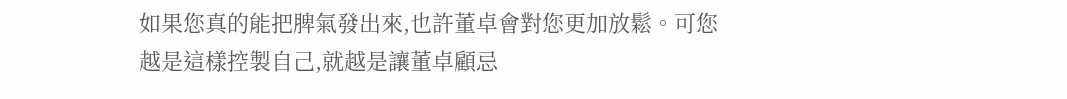如果您真的能把脾氣發出來,也許董卓會對您更加放鬆。可您越是這樣控製自己,就越是讓董卓顧忌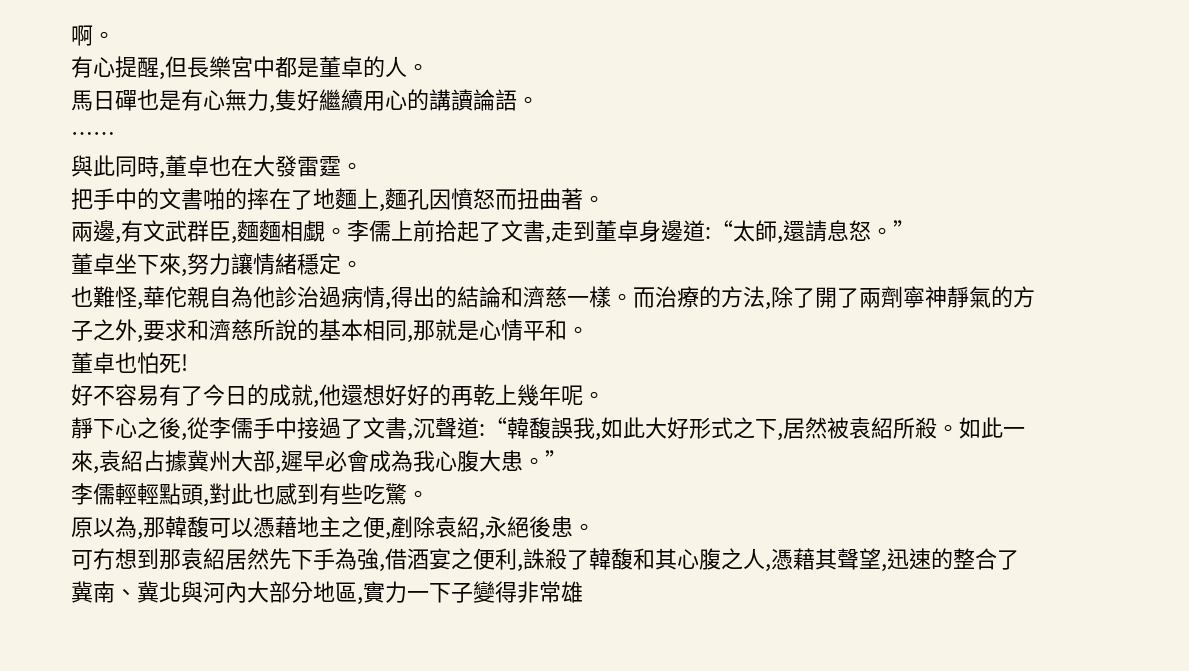啊。
有心提醒,但長樂宮中都是董卓的人。
馬日磾也是有心無力,隻好繼續用心的講讀論語。
……
與此同時,董卓也在大發雷霆。
把手中的文書啪的摔在了地麵上,麵孔因憤怒而扭曲著。
兩邊,有文武群臣,麵麵相覷。李儒上前拾起了文書,走到董卓身邊道:“太師,還請息怒。”
董卓坐下來,努力讓情緒穩定。
也難怪,華佗親自為他診治過病情,得出的結論和濟慈一樣。而治療的方法,除了開了兩劑寧神靜氣的方子之外,要求和濟慈所說的基本相同,那就是心情平和。
董卓也怕死!
好不容易有了今日的成就,他還想好好的再乾上幾年呢。
靜下心之後,從李儒手中接過了文書,沉聲道:“韓馥誤我,如此大好形式之下,居然被袁紹所殺。如此一來,袁紹占據冀州大部,遲早必會成為我心腹大患。”
李儒輕輕點頭,對此也感到有些吃驚。
原以為,那韓馥可以憑藉地主之便,剷除袁紹,永絕後患。
可冇想到那袁紹居然先下手為強,借酒宴之便利,誅殺了韓馥和其心腹之人,憑藉其聲望,迅速的整合了冀南、冀北與河內大部分地區,實力一下子變得非常雄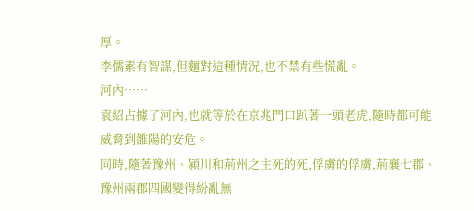厚。
李儒素有智謀,但麵對這種情況,也不禁有些慌亂。
河內……
袁紹占據了河內,也就等於在京兆門口趴著一頭老虎,隨時都可能威脅到雒陽的安危。
同時,隨著豫州、潁川和荊州之主死的死,俘虜的俘虜,荊襄七郡、豫州兩郡四國變得紛亂無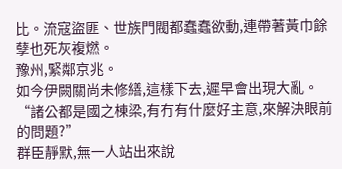比。流寇盜匪、世族門閥都蠢蠢欲動,連帶著黃巾餘孽也死灰複燃。
豫州,緊鄰京兆。
如今伊闕關尚未修繕,這樣下去,遲早會出現大亂。
“諸公都是國之棟梁,有冇有什麼好主意,來解決眼前的問題?”
群臣靜默,無一人站出來說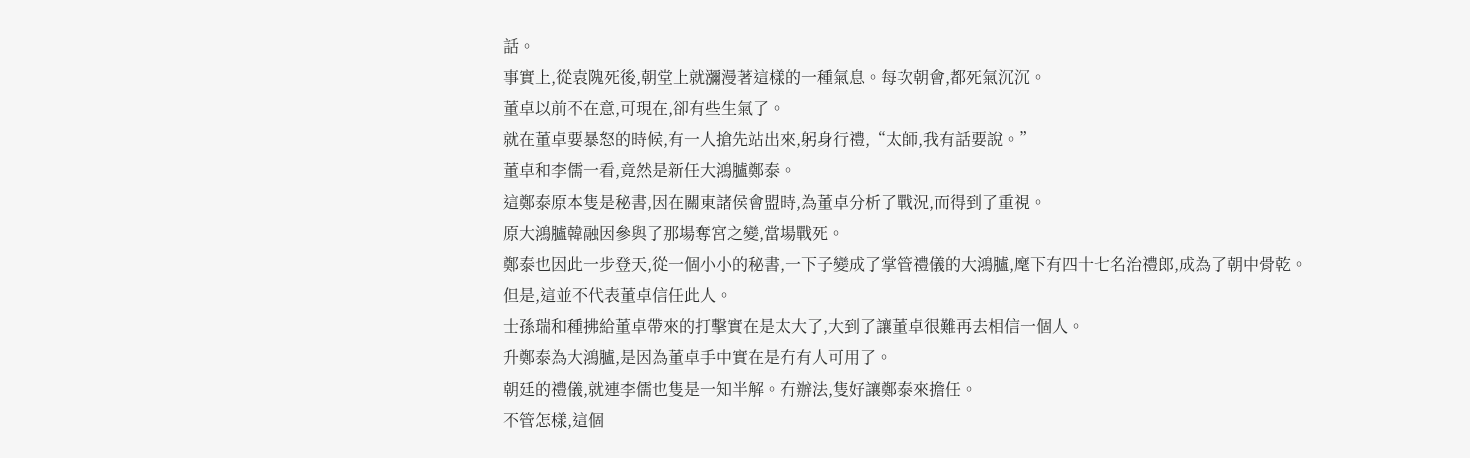話。
事實上,從袁隗死後,朝堂上就瀰漫著這樣的一種氣息。每次朝會,都死氣沉沉。
董卓以前不在意,可現在,卻有些生氣了。
就在董卓要暴怒的時候,有一人搶先站出來,躬身行禮,“太師,我有話要說。”
董卓和李儒一看,竟然是新任大鴻臚鄭泰。
這鄭泰原本隻是秘書,因在關東諸侯會盟時,為董卓分析了戰況,而得到了重視。
原大鴻臚韓融因參與了那場奪宮之變,當場戰死。
鄭泰也因此一步登天,從一個小小的秘書,一下子變成了掌管禮儀的大鴻臚,麾下有四十七名治禮郎,成為了朝中骨乾。
但是,這並不代表董卓信任此人。
士孫瑞和種拂給董卓帶來的打擊實在是太大了,大到了讓董卓很難再去相信一個人。
升鄭泰為大鴻臚,是因為董卓手中實在是冇有人可用了。
朝廷的禮儀,就連李儒也隻是一知半解。冇辦法,隻好讓鄭泰來擔任。
不管怎樣,這個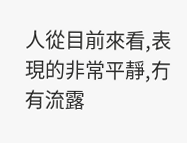人從目前來看,表現的非常平靜,冇有流露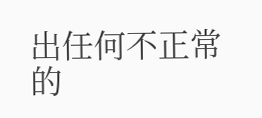出任何不正常的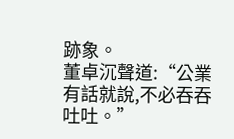跡象。
董卓沉聲道:“公業有話就說,不必吞吞吐吐。”